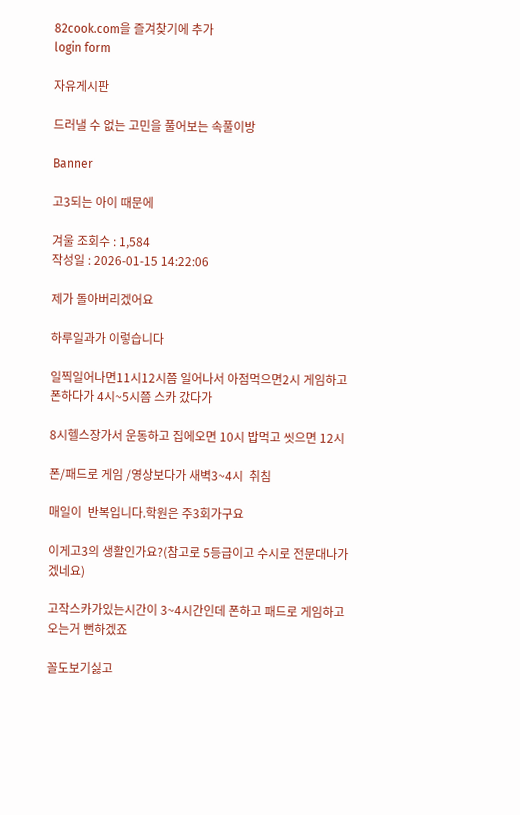82cook.com을 즐겨찾기에 추가
login form

자유게시판

드러낼 수 없는 고민을 풀어보는 속풀이방

Banner

고3되는 아이 때문에

겨울 조회수 : 1,584
작성일 : 2026-01-15 14:22:06

제가 돌아버리겠어요

하루일과가 이렇습니다

일찍일어나면11시12시쯤 일어나서 아점먹으면2시 게임하고폰하다가 4시~5시쯤 스카 갔다가

8시헬스장가서 운동하고 집에오면 10시 밥먹고 씻으면 12시

폰/패드로 게임 /영상보다가 새벽3~4시  취침

매일이  반복입니다.학원은 주3회가구요

이게고3의 생활인가요?(참고로 5등급이고 수시로 전문대나가겠네요)

고작스카가있는시간이 3~4시간인데 폰하고 패드로 게임하고오는거 뻔하겠죠

꼴도보기싫고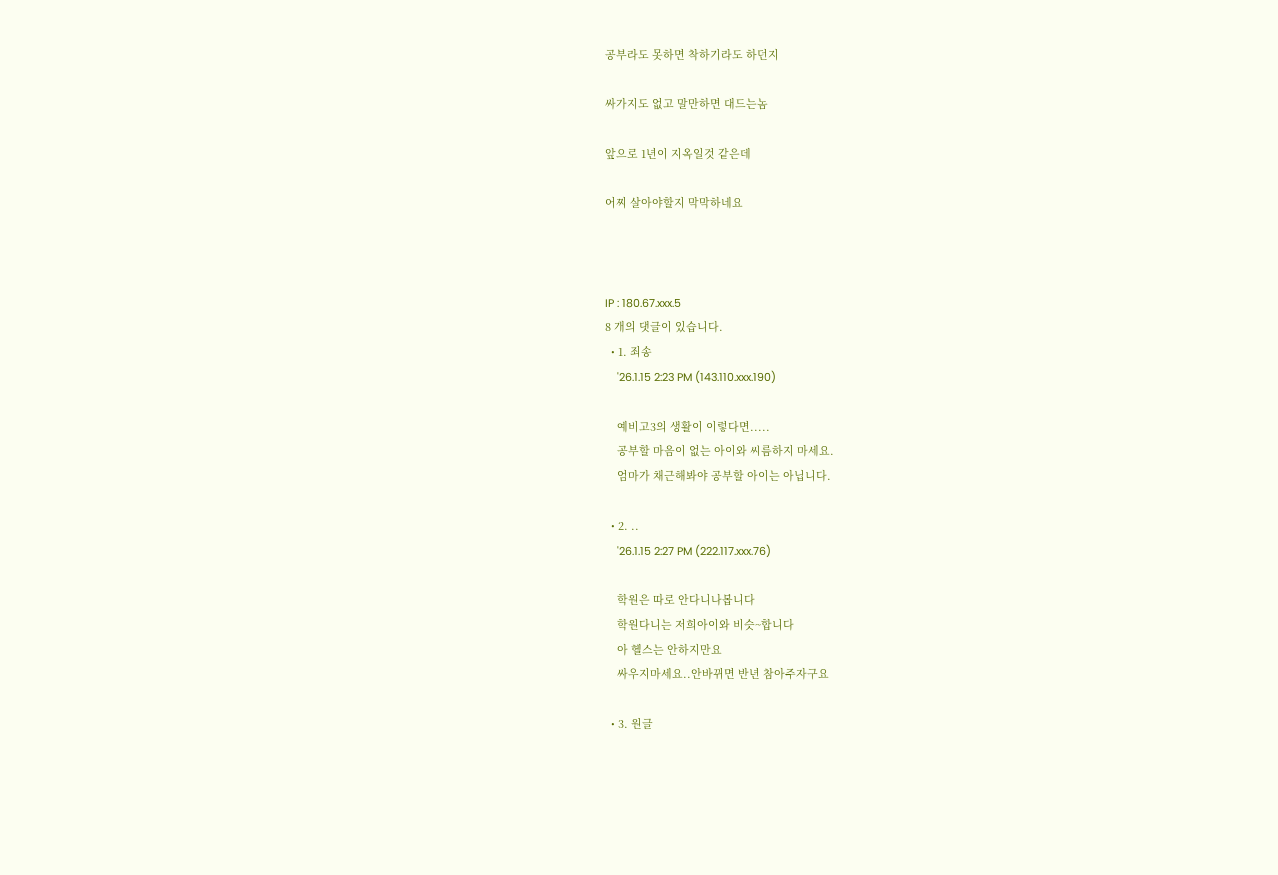공부라도 못하면 착하기라도 하던지

싸가지도 없고 말만하면 대드는놈

앞으로 1년이 지옥일것 같은데

어찌 살아야할지 막막하네요



IP : 180.67.xxx.5
8 개의 댓글이 있습니다.
  • 1. 죄송
    '26.1.15 2:23 PM (143.110.xxx.190)

    예비고3의 생활이 이렇다면.....
    공부할 마음이 없는 아이와 씨름하지 마세요.
    엄마가 채근해봐야 공부할 아이는 아닙니다.

  • 2. ..
    '26.1.15 2:27 PM (222.117.xxx.76)

    학원은 따로 안다니나봅니다
    학원다니는 저희아이와 비슷~합니다
    아 헬스는 안하지만요
    싸우지마세요..안바뀌면 반년 참아주자구요

  • 3. 원글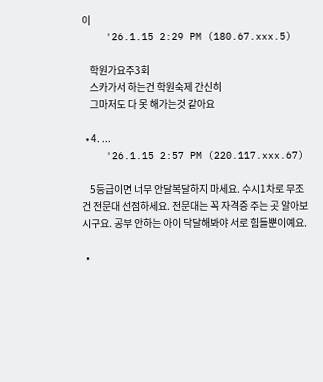이
    '26.1.15 2:29 PM (180.67.xxx.5)

    학원가요주3회
    스카가서 하는건 학원숙제 간신히
    그마저도 다 못 해가는것 같아요

  • 4. ...
    '26.1.15 2:57 PM (220.117.xxx.67)

    5등급이면 너무 안달복달하지 마세요. 수시1차로 무조건 전문대 선점하세요. 전문대는 꼭 자격증 주는 곳 알아보시구요. 공부 안하는 아이 닥달해봐야 서로 힘들뿐이예요.

  •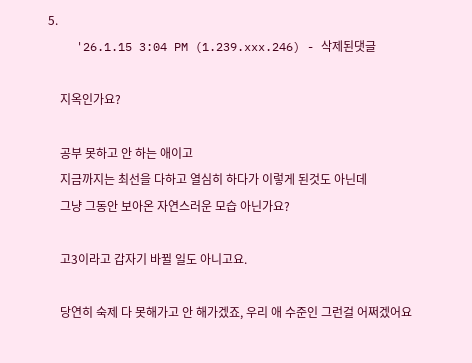5.
    '26.1.15 3:04 PM (1.239.xxx.246) - 삭제된댓글

    지옥인가요?

    공부 못하고 안 하는 애이고
    지금까지는 최선을 다하고 열심히 하다가 이렇게 된것도 아닌데
    그냥 그동안 보아온 자연스러운 모습 아닌가요?

    고3이라고 갑자기 바뀔 일도 아니고요.

    당연히 숙제 다 못해가고 안 해가겠죠, 우리 애 수준인 그런걸 어쩌겠어요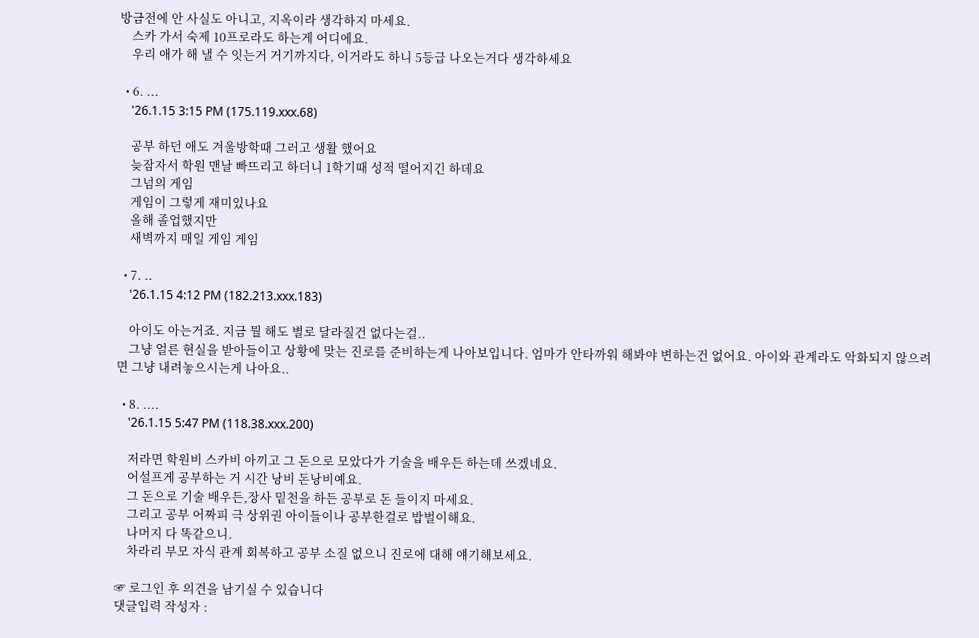방금전에 안 사실도 아니고, 지옥이라 생각하지 마세요.
    스카 가서 숙제 10프로라도 하는게 어디에요.
    우리 애가 해 낼 수 잇는거 거기까지다, 이거라도 하니 5등급 나오는거다 생각하세요

  • 6. ...
    '26.1.15 3:15 PM (175.119.xxx.68)

    공부 하던 애도 겨울방학때 그러고 생활 했어요
    늦잠자서 학원 맨날 빠뜨리고 하더니 1학기때 성적 떨어지긴 하데요
    그넘의 게임
    게임이 그렇게 재미있나요
    올해 졸업했지만
    새벽까지 매일 게임 게임

  • 7. ..
    '26.1.15 4:12 PM (182.213.xxx.183)

    아이도 아는거죠. 지금 뭘 해도 별로 달라질건 없다는걸..
    그냥 얼른 현실을 받아들이고 상황에 맞는 진로를 준비하는게 나아보입니다. 엄마가 안타까워 해봐야 변하는건 없어요. 아이와 관계라도 악화되지 않으려면 그냥 내려놓으시는게 나아요..

  • 8. ....
    '26.1.15 5:47 PM (118.38.xxx.200)

    저라면 학원비 스카비 아끼고 그 돈으로 모았다가 기술을 배우든 하는데 쓰겠네요.
    어설프게 공부하는 거 시간 낭비 돈낭비예요.
    그 돈으로 기술 배우든,장사 밑천을 하든 공부로 돈 들이지 마세요.
    그리고 공부 어짜피 극 상위권 아이들이나 공부한걸로 밥벌이해요.
    나머지 다 똑같으니.
    차라리 부모 자식 관계 회복하고 공부 소질 없으니 진로에 대해 얘기해보세요.

☞ 로그인 후 의견을 남기실 수 있습니다
댓글입력 작성자 :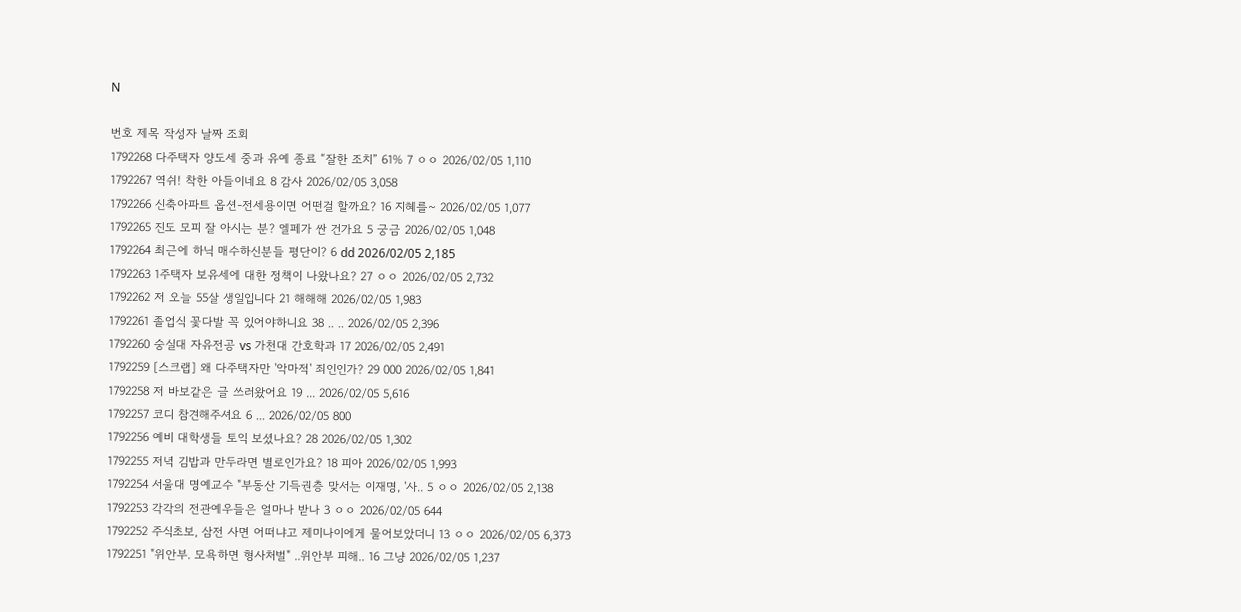N

번호 제목 작성자 날짜 조회
1792268 다주택자 양도세 중과 유예 종료 “잘한 조치” 61% 7 ㅇㅇ 2026/02/05 1,110
1792267 역쉬! 착한 아들이네요 8 감사 2026/02/05 3,058
1792266 신축아파트 옵션-전세용이면 어떤걸 할까요? 16 지혜를~ 2026/02/05 1,077
1792265 진도 모피 잘 아시는 분? 엘페가 싼 건가요 5 궁금 2026/02/05 1,048
1792264 최근에 하닉 매수하신분들 평단이? 6 dd 2026/02/05 2,185
1792263 1주택자 보유세에 대한 정책이 나왔나요? 27 ㅇㅇ 2026/02/05 2,732
1792262 저 오늘 55살 생일입니다 21 해해해 2026/02/05 1,983
1792261 졸업식 꽃다발 꼭 있어야하니요 38 .. .. 2026/02/05 2,396
1792260 숭실대 자유전공 vs 가천대 간호학과 17 2026/02/05 2,491
1792259 [스크랩] 왜 다주택자만 '악마적' 죄인인가? 29 000 2026/02/05 1,841
1792258 저 바보같은 글 쓰러왔어요 19 ... 2026/02/05 5,616
1792257 코디 참견해주셔요 6 ... 2026/02/05 800
1792256 예비 대학생들 토익 보셨나요? 28 2026/02/05 1,302
1792255 저녁 김밥과 만두라면 별로인가요? 18 피아 2026/02/05 1,993
1792254 서울대 명예교수 "부동산 기득권층 맞서는 이재명, '사.. 5 ㅇㅇ 2026/02/05 2,138
1792253 각각의 전관예우들은 얼마나 받나 3 ㅇㅇ 2026/02/05 644
1792252 주식초보, 삼전 사면 어떠냐고 제미나이에게 물어보았더니 13 ㅇㅇ 2026/02/05 6,373
1792251 "위안부. 모욕하면 형사처벌" ..위안부 피해.. 16 그냥 2026/02/05 1,237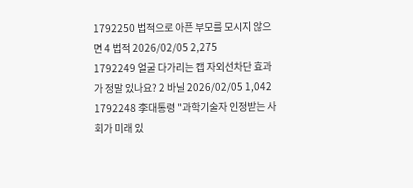1792250 법적으로 아픈 부모를 모시지 않으면 4 법적 2026/02/05 2,275
1792249 얼굴 다가리는 캡 자외선차단 효과가 정말 있나요? 2 바닐 2026/02/05 1,042
1792248 李대통령 "과학기술자 인정받는 사회가 미래 있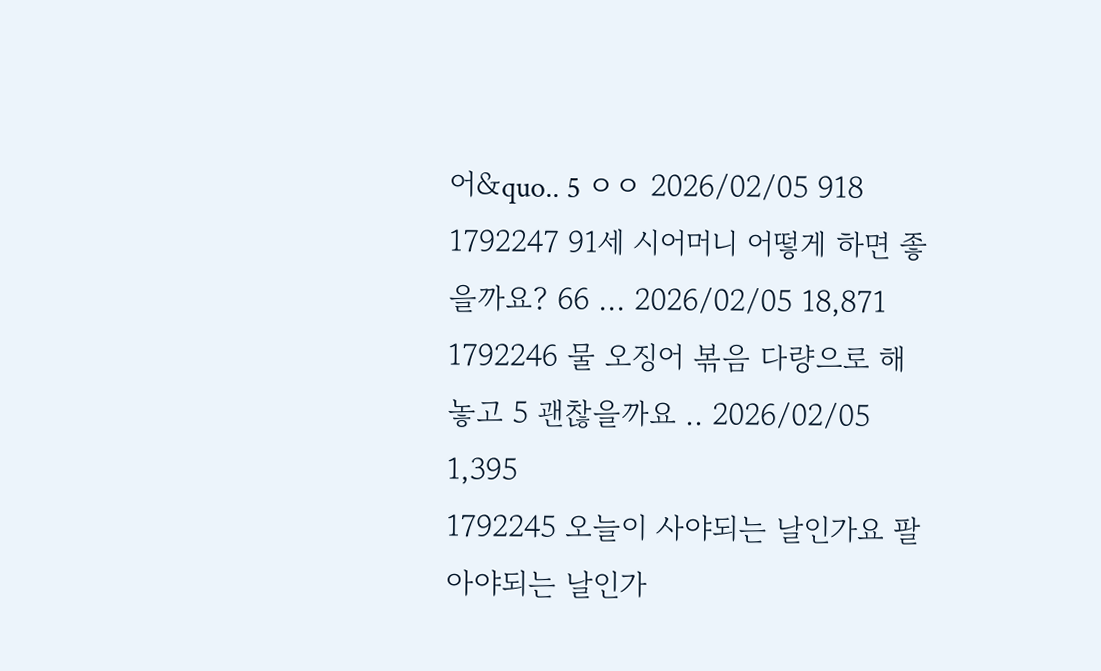어&quo.. 5 ㅇㅇ 2026/02/05 918
1792247 91세 시어머니 어떻게 하면 좋을까요? 66 ... 2026/02/05 18,871
1792246 물 오징어 볶음 다량으로 해놓고 5 괜찮을까요 .. 2026/02/05 1,395
1792245 오늘이 사야되는 날인가요 팔아야되는 날인가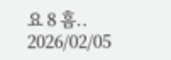요 8 흠.. 2026/02/05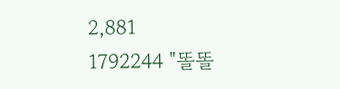2,881
1792244 "똘똘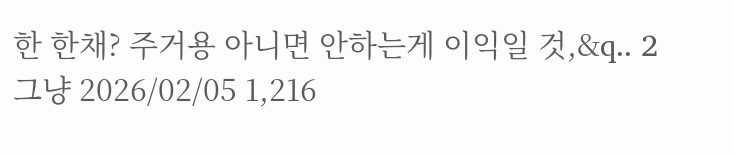한 한채? 주거용 아니면 안하는게 이익일 것,&q.. 2 그냥 2026/02/05 1,216